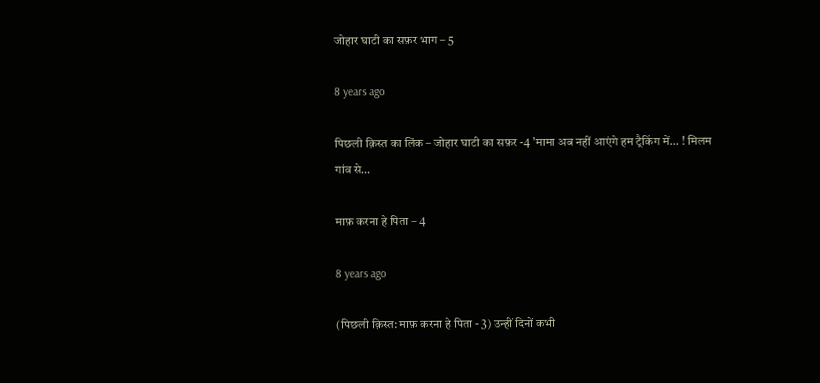जोहार घाटी का सफ़र भाग – 5

8 years ago

पिछली क़िस्त का लिंक – जोहार घाटी का सफ़र -4 'मामा अब नहीं आएंगे हम ट्रैकिंग में... ! मिलम गांव से…

माफ़ करना हे पिता – 4

8 years ago

(पिछली क़िस्त: माफ़ करना हे पिता - 3) उन्हीं दिनों कभी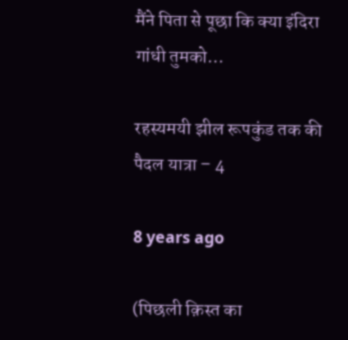मैंने पिता से पूछा कि क्या इंदिरा गांधी तुमको…

रहस्यमयी झील रूपकुंड तक की पैदल यात्रा – 4

8 years ago

(पिछली क़िस्त का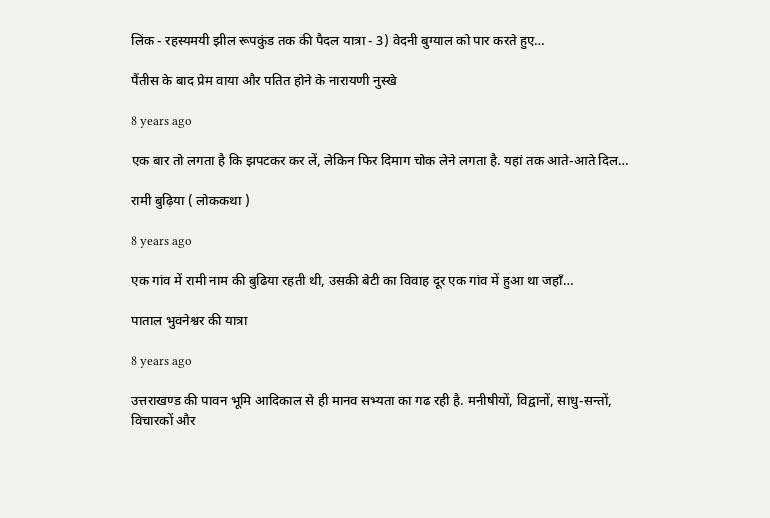लिंक - रहस्यमयी झील रूपकुंड तक की पैदल यात्रा - 3) वेदनी बुग्याल को पार करते हुए…

पैंतीस के बाद प्रेम वाया और पतित होने के नारायणी नुस्खे

8 years ago

एक बार तो लगता है कि झपटकर कर लें, लेकिन फिर दिमाग चोक लेने लगता है. यहां तक आते-आते दिल…

रामी बुढ़िया ( लोककथा )

8 years ago

एक गांव में रामी नाम की बुढिया रहती थी, उसकी बेटी का विवाह दूर एक गांव में हुआ था जहाँ…

पाताल भुवनेश्वर की यात्रा

8 years ago

उत्तराखण्ड की पावन भूमि आदिकाल से ही मानव सभ्यता का गढ रही है. मनीषीयों, विद्वानों, साधु-सन्तों, विचारकों और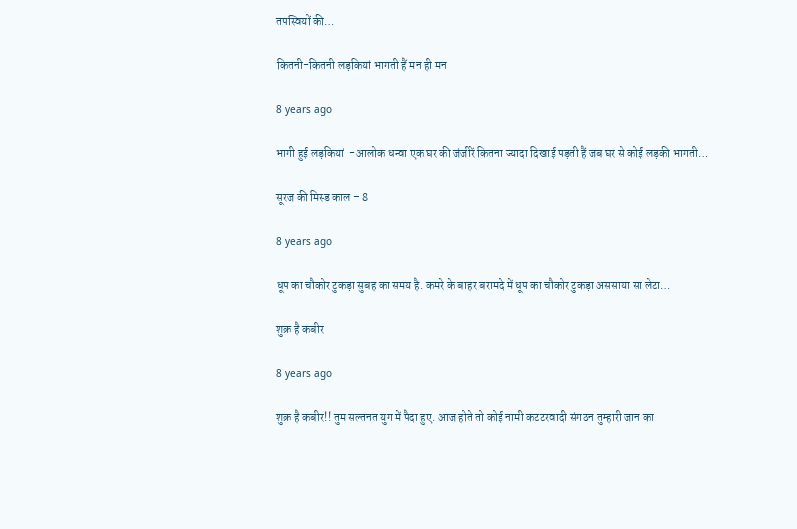तपस्वियों की…

कितनी-कितनी लड़कियां भागती हैं मन ही मन

8 years ago

भागी हुई लड़कियां  -आलोक धन्वा एक घर की जंजीरें कितना ज्यादा दिखाई पड़ती हैं जब घर से कोई लड़की भागती…

सूरज की मिस्ड काल – 8

8 years ago

धूप का चौकोर टुकड़ा सुबह का समय है. कमरे के बाहर बरामदे में धूप का चौकोर टुकड़ा अससाया सा लेटा…

शुक्र है कबीर

8 years ago

शुक्र है कबीर!! तुम सल्तनत युग में पैदा हुए. आज होते तो कोई नामी कटटरवादी संगठन तुम्हारी जान का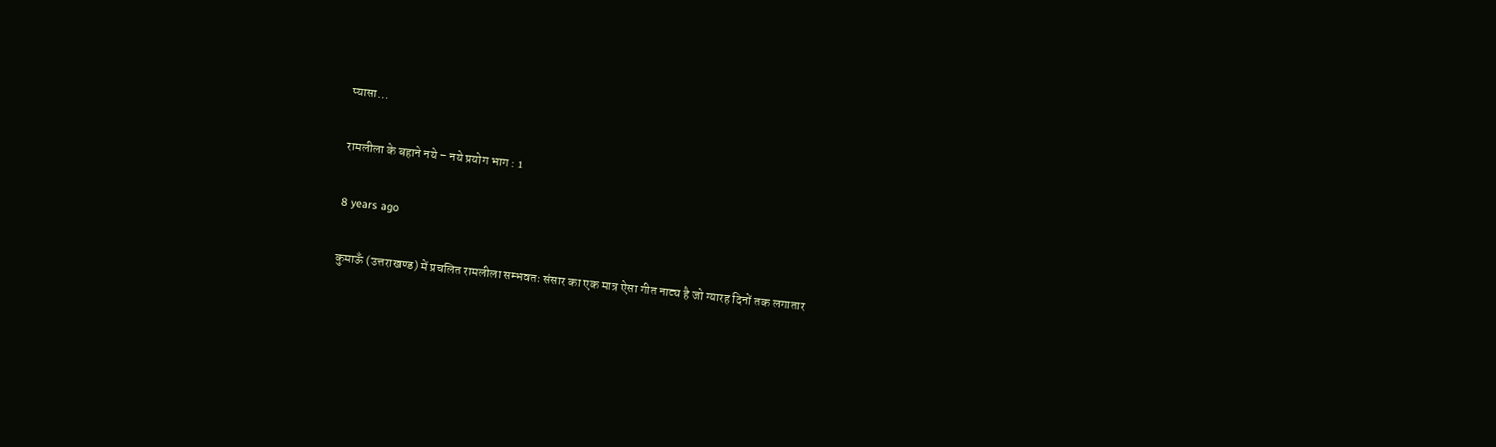प्यासा…

रामलीला के बहाने नये – नये प्रयोग भाग : 1

8 years ago

कुमाऊॅं (उत्तराखण्ड) में प्रचलित रामलीला सम्भवतः संसार का एक मात्र ऐसा गीत नाट्य है जो ग्यारह दिनों तक लगातार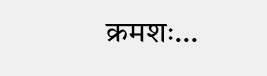क्रमशः…